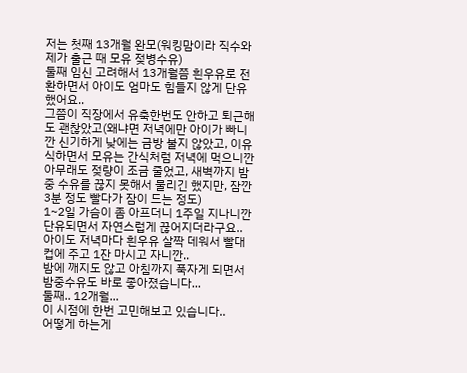저는 첫째 13개월 완모(워킹맘이라 직수와 제가 출근 때 모유 젖병수유)
둘째 임신 고려해서 13개월쯤 흰우유로 전환하면서 아이도 엄마도 힘들지 않게 단유했어요..
그쯤이 직장에서 유축한번도 안하고 퇴근해도 괜찮았고(왜냐면 저녁에만 아이가 빠니깐 신기하게 낮에는 금방 불지 않았고, 이유식하면서 모유는 간식처럼 저녁에 먹으니깐 아무래도 젖량이 조금 줄었고, 새벽까지 밤중 수유를 끊지 못해서 물리긴 했지만, 잠깐 3분 정도 빨다가 잠이 드는 정도)
1~2일 가슴이 좀 아프더니 1주일 지나니깐 단유되면서 자연스럽게 끊어지더라구요..
아이도 저녁마다 흰우유 살짝 데워서 빨대컵에 주고 1잔 마시고 자니깐..
밤에 깨지도 않고 아침까지 푹자게 되면서 밤중수유도 바로 좋아졌습니다...
둘째.. 12개월...
이 시점에 한번 고민해보고 있습니다..
어떻게 하는게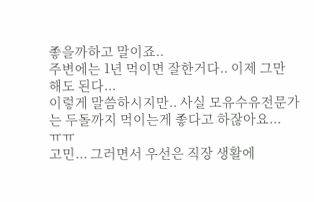좋을까하고 말이죠..
주변에는 1년 먹이면 잘한거다.. 이제 그만 해도 된다...
이렇게 말씀하시지만.. 사실 모유수유전문가는 두돌까지 먹이는게 좋다고 하잖아요...
ㅠㅠ
고민... 그러면서 우선은 직장 생활에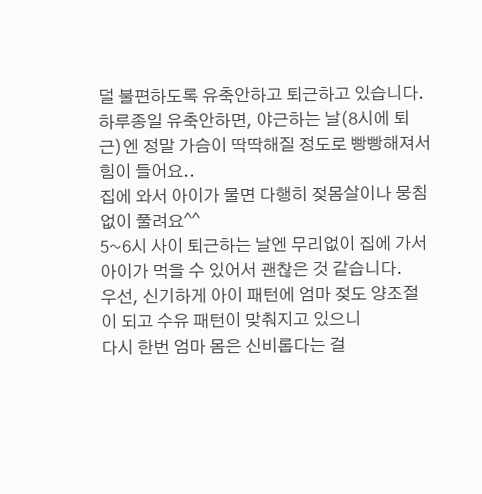덜 불편하도록 유축안하고 퇴근하고 있습니다.
하루종일 유축안하면, 야근하는 날(8시에 퇴근)엔 정말 가슴이 딱딱해질 정도로 빵빵해져서 힘이 들어요..
집에 와서 아이가 물면 다행히 젖몸살이나 뭉침없이 풀려요^^
5~6시 사이 퇴근하는 날엔 무리없이 집에 가서 아이가 먹을 수 있어서 괜찮은 것 같습니다.
우선, 신기하게 아이 패턴에 엄마 젖도 양조절이 되고 수유 패턴이 맞춰지고 있으니
다시 한번 엄마 몸은 신비롭다는 걸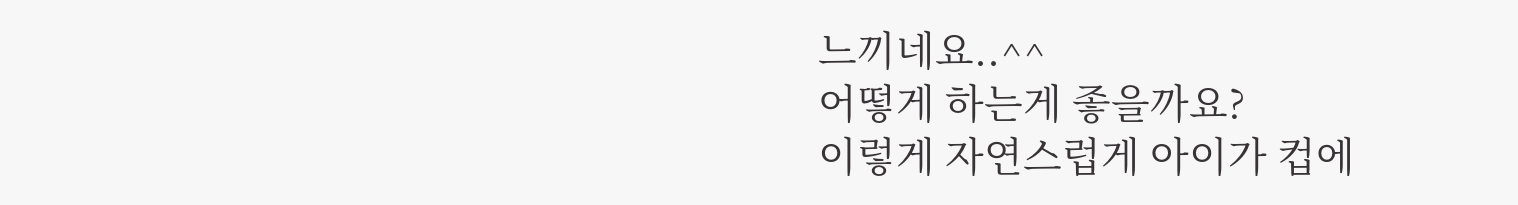느끼네요..^^
어떻게 하는게 좋을까요?
이렇게 자연스럽게 아이가 컵에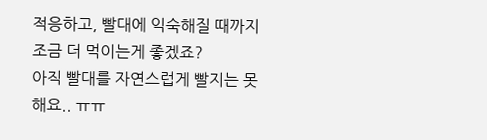적응하고, 빨대에 익숙해질 때까지 조금 더 먹이는게 좋겠죠?
아직 빨대를 자연스럽게 빨지는 못해요.. ㅠㅠ